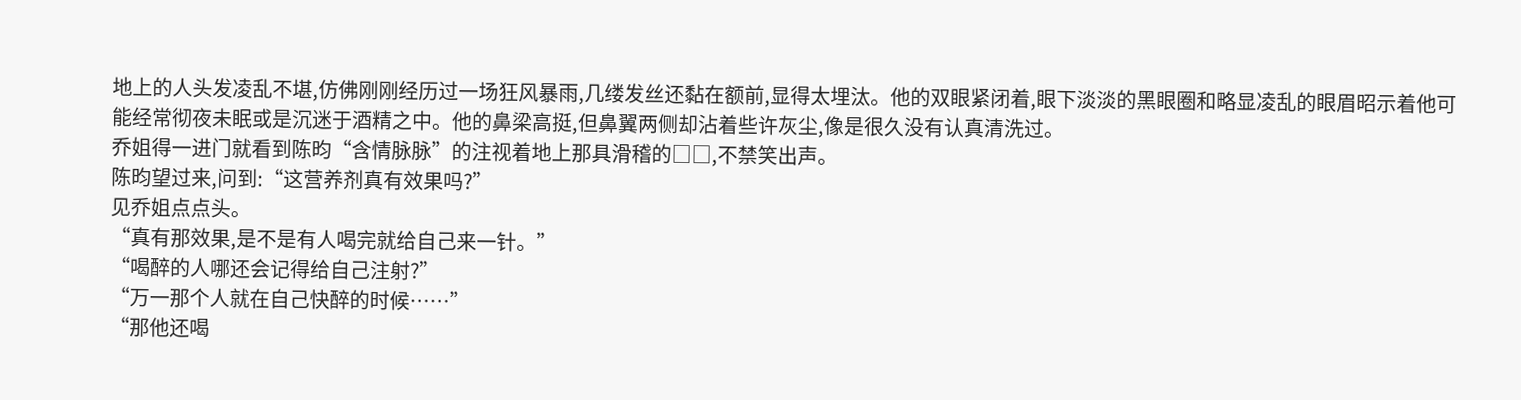地上的人头发凌乱不堪,仿佛刚刚经历过一场狂风暴雨,几缕发丝还黏在额前,显得太埋汰。他的双眼紧闭着,眼下淡淡的黑眼圈和略显凌乱的眼眉昭示着他可能经常彻夜未眠或是沉迷于酒精之中。他的鼻梁高挺,但鼻翼两侧却沾着些许灰尘,像是很久没有认真清洗过。
乔姐得一进门就看到陈昀“含情脉脉”的注视着地上那具滑稽的□□,不禁笑出声。
陈昀望过来,问到:“这营养剂真有效果吗?”
见乔姐点点头。
“真有那效果,是不是有人喝完就给自己来一针。”
“喝醉的人哪还会记得给自己注射?”
“万一那个人就在自己快醉的时候……”
“那他还喝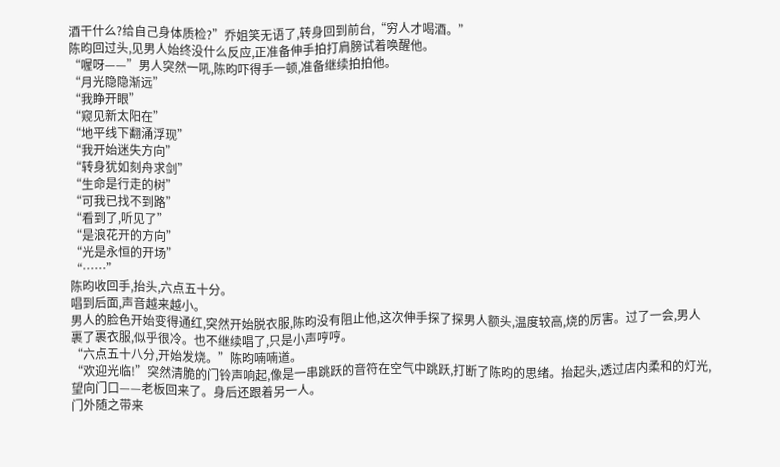酒干什么?给自己身体质检?”乔姐笑无语了,转身回到前台,“穷人才喝酒。”
陈昀回过头,见男人始终没什么反应,正准备伸手拍打肩膀试着唤醒他。
“喔呀——”男人突然一吼,陈昀吓得手一顿,准备继续拍拍他。
“月光隐隐渐远”
“我睁开眼”
“窥见新太阳在”
“地平线下翻涌浮现”
“我开始迷失方向”
“转身犹如刻舟求剑”
“生命是行走的树”
“可我已找不到路”
“看到了,听见了”
“是浪花开的方向”
“光是永恒的开场”
“……”
陈昀收回手,抬头,六点五十分。
唱到后面,声音越来越小。
男人的脸色开始变得通红,突然开始脱衣服,陈昀没有阻止他,这次伸手探了探男人额头,温度较高,烧的厉害。过了一会,男人裹了裹衣服,似乎很冷。也不继续唱了,只是小声哼哼。
“六点五十八分,开始发烧。”陈昀喃喃道。
“欢迎光临!”突然清脆的门铃声响起,像是一串跳跃的音符在空气中跳跃,打断了陈昀的思绪。抬起头,透过店内柔和的灯光,望向门口——老板回来了。身后还跟着另一人。
门外随之带来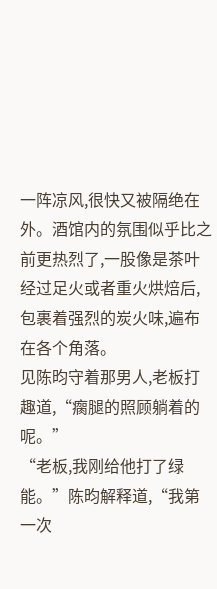一阵凉风,很快又被隔绝在外。酒馆内的氛围似乎比之前更热烈了,一股像是茶叶经过足火或者重火烘焙后,包裹着强烈的炭火味,遍布在各个角落。
见陈昀守着那男人,老板打趣道,“瘸腿的照顾躺着的呢。”
“老板,我刚给他打了绿能。”陈昀解释道,“我第一次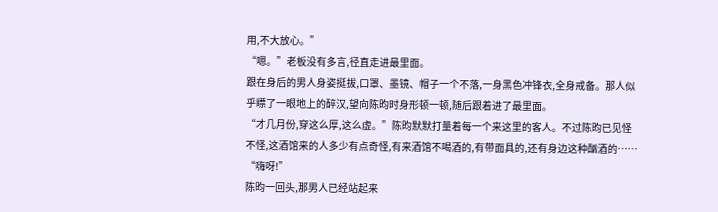用,不大放心。”
“嗯。”老板没有多言,径直走进最里面。
跟在身后的男人身姿挺拔,口罩、墨镜、帽子一个不落,一身黑色冲锋衣,全身戒备。那人似乎瞟了一眼地上的醉汉,望向陈昀时身形顿一顿,随后跟着进了最里面。
“才几月份,穿这么厚,这么虚。”陈昀默默打量着每一个来这里的客人。不过陈昀已见怪不怪,这酒馆来的人多少有点奇怪,有来酒馆不喝酒的,有带面具的,还有身边这种酗酒的……
“嗨呀!”
陈昀一回头,那男人已经站起来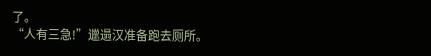了。
“人有三急!”邋遢汉准备跑去厕所。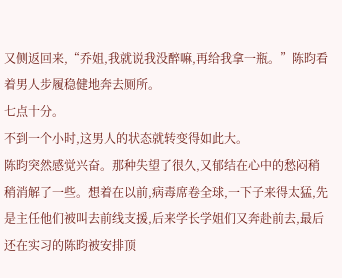又侧返回来,“乔姐,我就说我没醉嘛,再给我拿一瓶。”陈昀看着男人步履稳健地奔去厕所。
七点十分。
不到一个小时,这男人的状态就转变得如此大。
陈昀突然感觉兴奋。那种失望了很久,又郁结在心中的愁闷稍稍消解了一些。想着在以前,病毒席卷全球,一下子来得太猛,先是主任他们被叫去前线支援,后来学长学姐们又奔赴前去,最后还在实习的陈昀被安排顶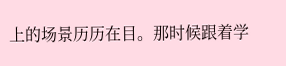上的场景历历在目。那时候跟着学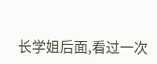长学姐后面,看过一次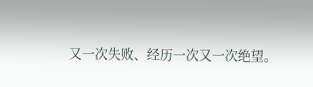又一次失败、经历一次又一次绝望。